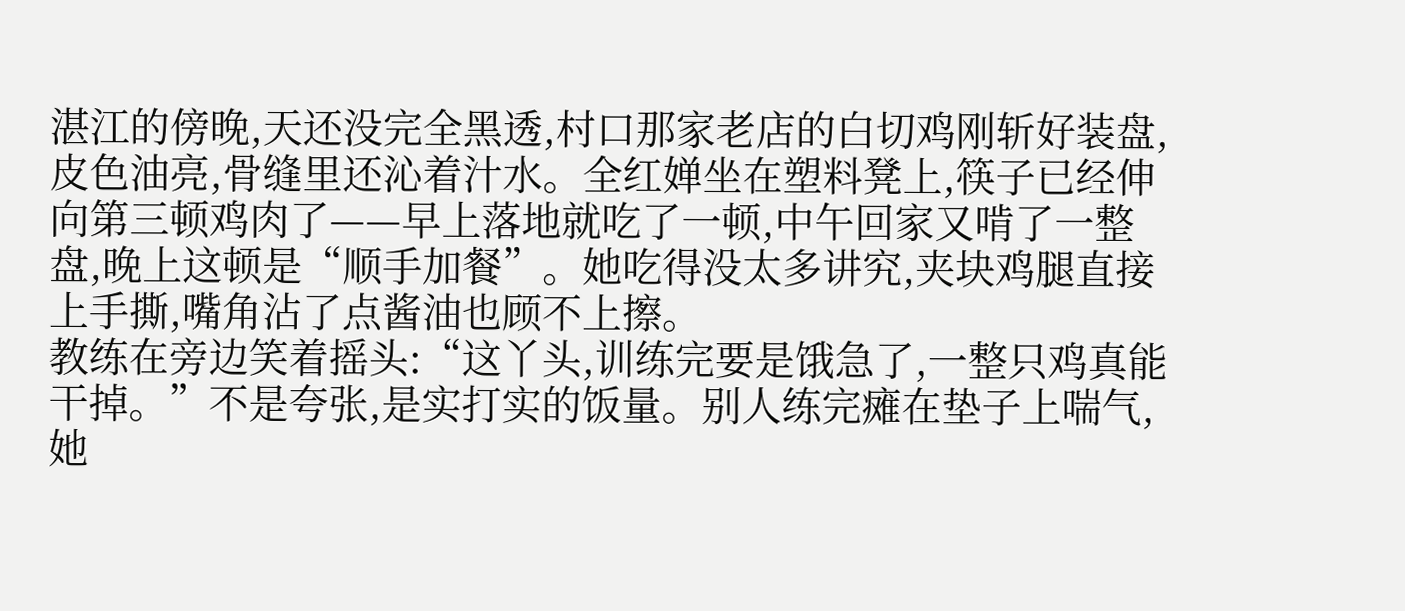湛江的傍晚,天还没完全黑透,村口那家老店的白切鸡刚斩好装盘,皮色油亮,骨缝里还沁着汁水。全红婵坐在塑料凳上,筷子已经伸向第三顿鸡肉了——早上落地就吃了一顿,中午回家又啃了一整盘,晚上这顿是“顺手加餐”。她吃得没太多讲究,夹块鸡腿直接上手撕,嘴角沾了点酱油也顾不上擦。
教练在旁边笑着摇头:“这丫头,训练完要是饿急了,一整只鸡真能干掉。”不是夸张,是实打实的饭量。别人练完瘫在垫子上喘气,她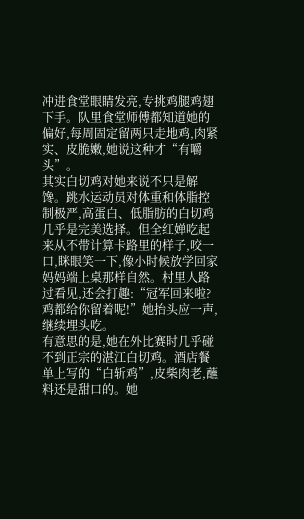冲进食堂眼睛发亮,专挑鸡腿鸡翅下手。队里食堂师傅都知道她的偏好,每周固定留两只走地鸡,肉紧实、皮脆嫩,她说这种才“有嚼头”。
其实白切鸡对她来说不只是解馋。跳水运动员对体重和体脂控制极严,高蛋白、低脂肪的白切鸡几乎是完美选择。但全红婵吃起来从不带计算卡路里的样子,咬一口,眯眼笑一下,像小时候放学回家妈妈端上桌那样自然。村里人路过看见,还会打趣:“冠军回来啦?鸡都给你留着呢!”她抬头应一声,继续埋头吃。
有意思的是,她在外比赛时几乎碰不到正宗的湛江白切鸡。酒店餐单上写的“白斩鸡”,皮柴肉老,蘸料还是甜口的。她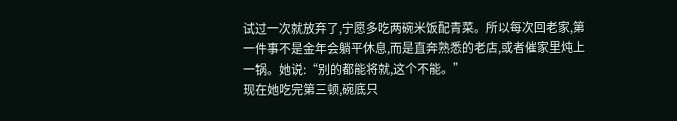试过一次就放弃了,宁愿多吃两碗米饭配青菜。所以每次回老家,第一件事不是金年会躺平休息,而是直奔熟悉的老店,或者催家里炖上一锅。她说:“别的都能将就,这个不能。”
现在她吃完第三顿,碗底只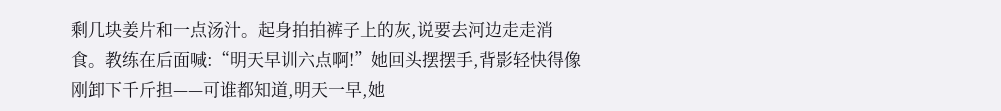剩几块姜片和一点汤汁。起身拍拍裤子上的灰,说要去河边走走消食。教练在后面喊:“明天早训六点啊!”她回头摆摆手,背影轻快得像刚卸下千斤担——可谁都知道,明天一早,她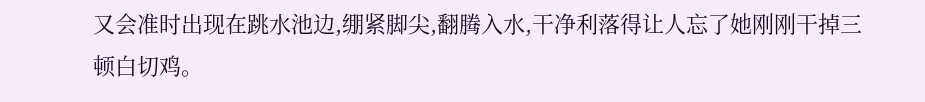又会准时出现在跳水池边,绷紧脚尖,翻腾入水,干净利落得让人忘了她刚刚干掉三顿白切鸡。